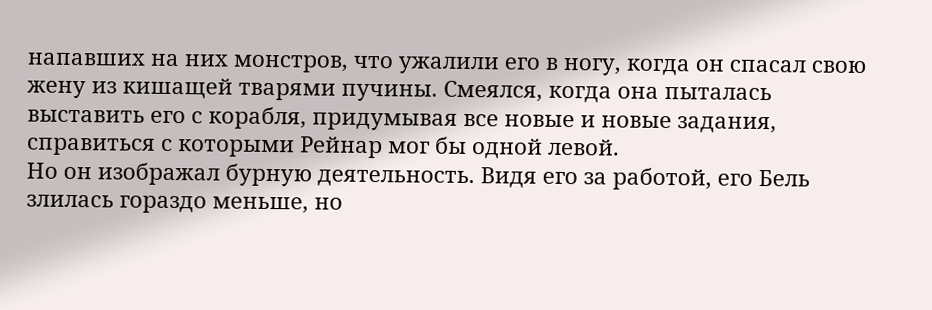напавших на них монстров, что ужалили его в ногу, когда он спасал свою жену из кишащей тварями пучины. Смеялся, когда она пыталась выставить его с корабля, придумывая все новые и новые задания, справиться с которыми Рейнар мог бы одной левой.
Но он изображал бурную деятельность. Видя его за работой, его Бель злилась гораздо меньше, но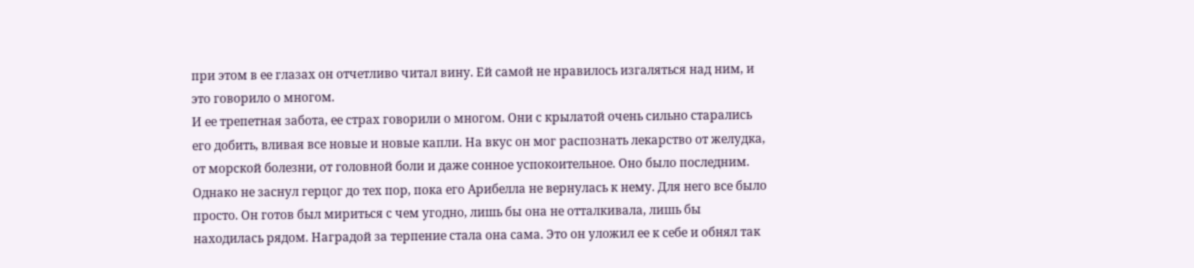при этом в ее глазах он отчетливо читал вину. Ей самой не нравилось изгаляться над ним, и это говорило о многом.
И ее трепетная забота, ее страх говорили о многом. Они с крылатой очень сильно старались его добить, вливая все новые и новые капли. На вкус он мог распознать лекарство от желудка, от морской болезни, от головной боли и даже сонное успокоительное. Оно было последним.
Однако не заснул герцог до тех пор, пока его Арибелла не вернулась к нему. Для него все было просто. Он готов был мириться с чем угодно, лишь бы она не отталкивала, лишь бы находилась рядом. Наградой за терпение стала она сама. Это он уложил ее к себе и обнял так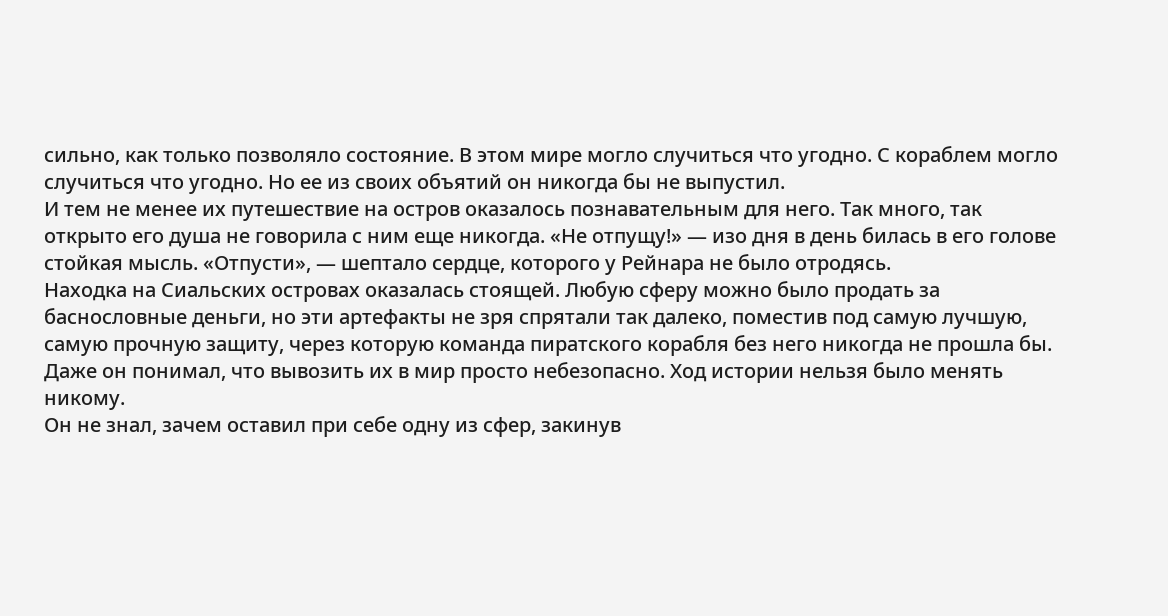сильно, как только позволяло состояние. В этом мире могло случиться что угодно. С кораблем могло случиться что угодно. Но ее из своих объятий он никогда бы не выпустил.
И тем не менее их путешествие на остров оказалось познавательным для него. Так много, так открыто его душа не говорила с ним еще никогда. «Не отпущу!» — изо дня в день билась в его голове стойкая мысль. «Отпусти», — шептало сердце, которого у Рейнара не было отродясь.
Находка на Сиальских островах оказалась стоящей. Любую сферу можно было продать за баснословные деньги, но эти артефакты не зря спрятали так далеко, поместив под самую лучшую, самую прочную защиту, через которую команда пиратского корабля без него никогда не прошла бы. Даже он понимал, что вывозить их в мир просто небезопасно. Ход истории нельзя было менять никому.
Он не знал, зачем оставил при себе одну из сфер, закинув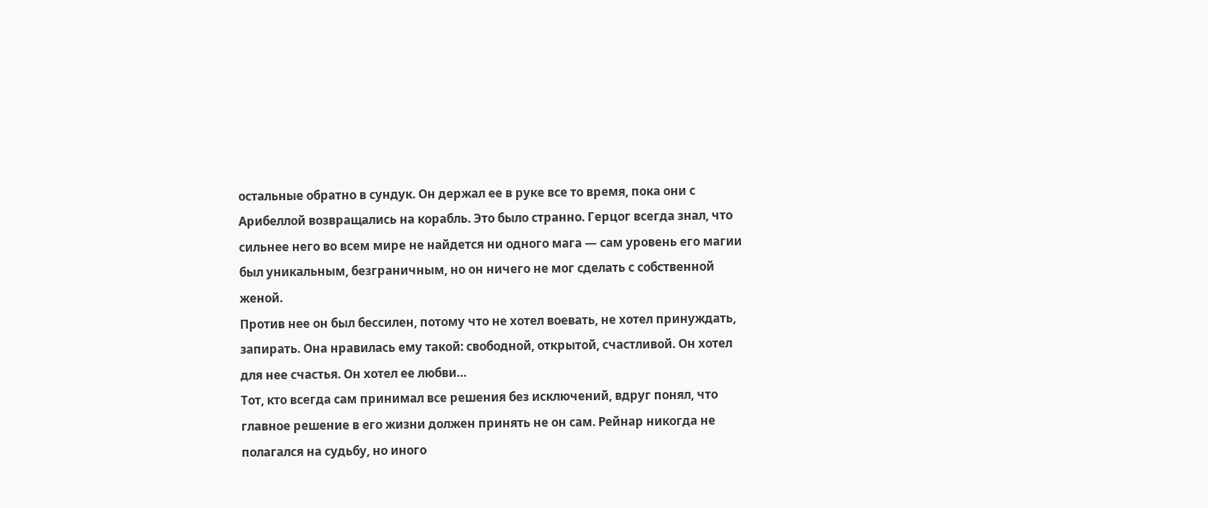остальные обратно в сундук. Он держал ее в руке все то время, пока они с Арибеллой возвращались на корабль. Это было странно. Герцог всегда знал, что сильнее него во всем мире не найдется ни одного мага — сам уровень его магии был уникальным, безграничным, но он ничего не мог сделать с собственной женой.
Против нее он был бессилен, потому что не хотел воевать, не хотел принуждать, запирать. Она нравилась ему такой: свободной, открытой, счастливой. Он хотел для нее счастья. Он хотел ее любви…
Тот, кто всегда сам принимал все решения без исключений, вдруг понял, что главное решение в его жизни должен принять не он сам. Рейнар никогда не полагался на судьбу, но иного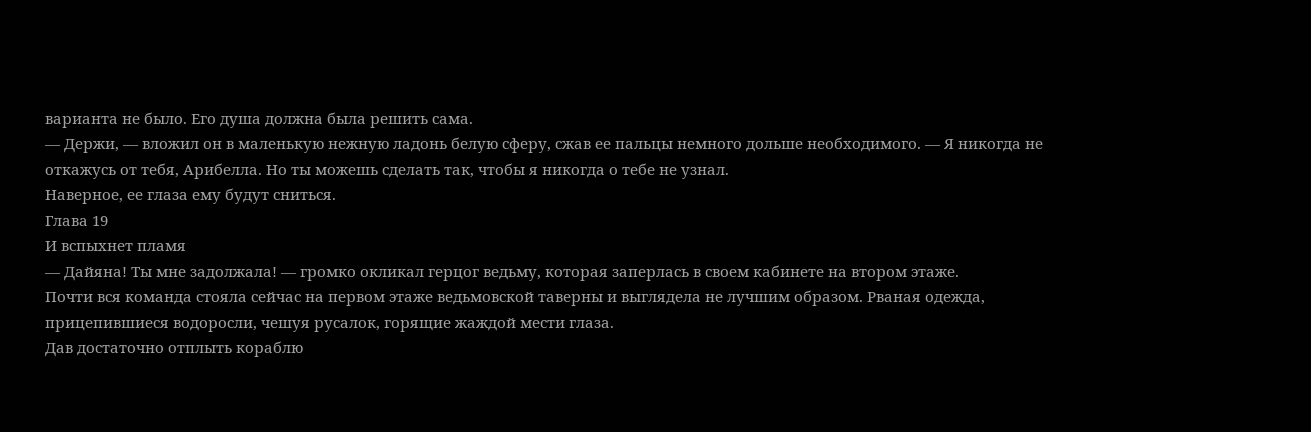варианта не было. Его душа должна была решить сама.
— Держи, — вложил он в маленькую нежную ладонь белую сферу, сжав ее пальцы немного дольше необходимого. — Я никогда не откажусь от тебя, Арибелла. Но ты можешь сделать так, чтобы я никогда о тебе не узнал.
Наверное, ее глаза ему будут сниться.
Глава 19
И вспыхнет пламя
— Дайяна! Ты мне задолжала! — громко окликал герцог ведьму, которая заперлась в своем кабинете на втором этаже.
Почти вся команда стояла сейчас на первом этаже ведьмовской таверны и выглядела не лучшим образом. Рваная одежда, прицепившиеся водоросли, чешуя русалок, горящие жаждой мести глаза.
Дав достаточно отплыть кораблю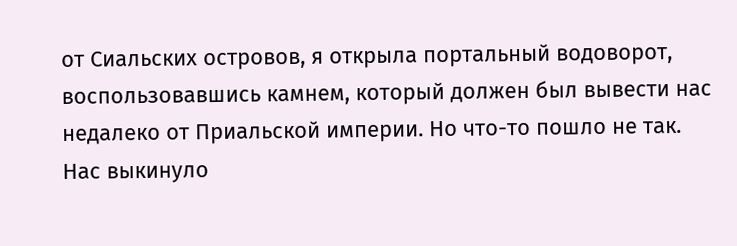от Сиальских островов, я открыла портальный водоворот, воспользовавшись камнем, который должен был вывести нас недалеко от Приальской империи. Но что-то пошло не так.
Нас выкинуло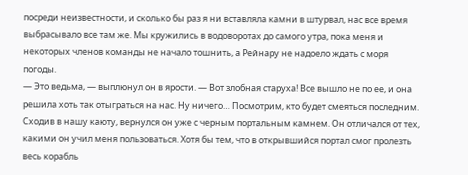посреди неизвестности, и сколько бы раз я ни вставляла камни в штурвал, нас все время выбрасывало все там же. Мы кружились в водоворотах до самого утра, пока меня и некоторых членов команды не начало тошнить, а Рейнару не надоело ждать с моря погоды.
— Это ведьма, — выплюнул он в ярости. — Вот злобная старуха! Все вышло не по ее, и она решила хоть так отыграться на нас. Ну ничего… Посмотрим, кто будет смеяться последним.
Сходив в нашу каюту, вернулся он уже с черным портальным камнем. Он отличался от тех, какими он учил меня пользоваться. Хотя бы тем, что в открывшийся портал смог пролезть весь корабль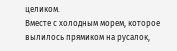целиком.
Вместе с холодным морем, которое вылилось прямиком на русалок,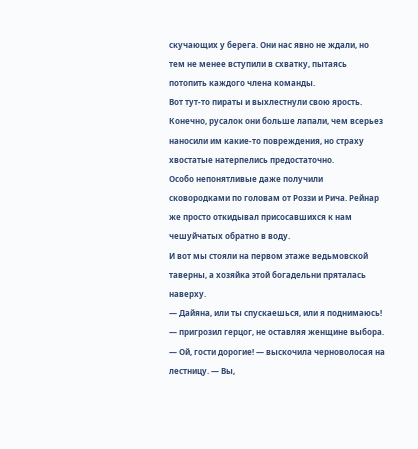скучающих у берега. Они нас явно не ждали, но тем не менее вступили в схватку, пытаясь потопить каждого члена команды.
Вот тут-то пираты и выхлестнули свою ярость. Конечно, русалок они больше лапали, чем всерьез наносили им какие-то повреждения, но страху хвостатые натерпелись предостаточно.
Особо непонятливые даже получили сковородками по головам от Роззи и Рича. Рейнар же просто откидывал присосавшихся к нам чешуйчатых обратно в воду.
И вот мы стояли на первом этаже ведьмовской таверны, а хозяйка этой богадельни пряталась наверху.
— Дайяна, или ты спускаешься, или я поднимаюсь! — пригрозил герцог, не оставляя женщине выбора.
— Ой, гости дорогие! — выскочила черноволосая на лестницу. — Вы,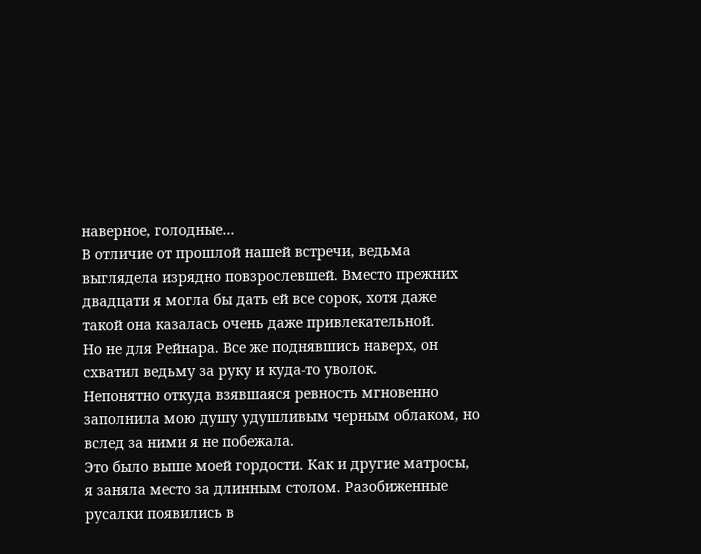наверное, голодные…
В отличие от прошлой нашей встречи, ведьма выглядела изрядно повзрослевшей. Вместо прежних двадцати я могла бы дать ей все сорок, хотя даже такой она казалась очень даже привлекательной.
Но не для Рейнара. Все же поднявшись наверх, он схватил ведьму за руку и куда-то уволок.
Непонятно откуда взявшаяся ревность мгновенно заполнила мою душу удушливым черным облаком, но вслед за ними я не побежала.
Это было выше моей гордости. Как и другие матросы, я заняла место за длинным столом. Разобиженные русалки появились в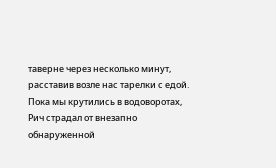таверне через несколько минут, расставив возле нас тарелки с едой.
Пока мы крутились в водоворотах, Рич страдал от внезапно обнаруженной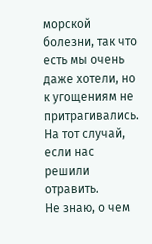морской болезни, так что есть мы очень даже хотели, но к угощениям не притрагивались. На тот случай, если нас решили отравить.
Не знаю, о чем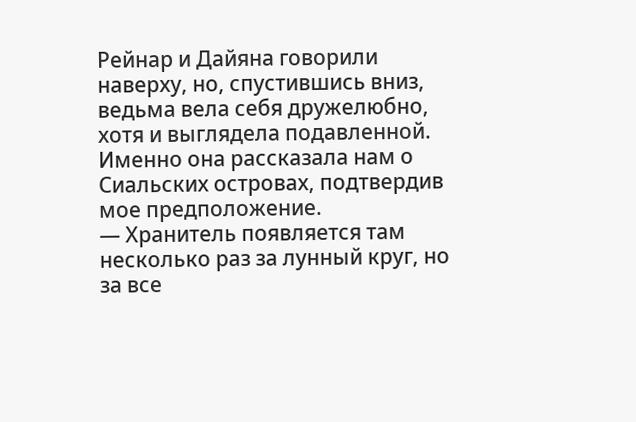Рейнар и Дайяна говорили наверху, но, спустившись вниз, ведьма вела себя дружелюбно, хотя и выглядела подавленной. Именно она рассказала нам о Сиальских островах, подтвердив мое предположение.
— Хранитель появляется там несколько раз за лунный круг, но за все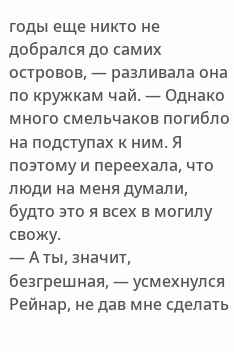годы еще никто не добрался до самих островов, — разливала она по кружкам чай. — Однако много смельчаков погибло на подступах к ним. Я поэтому и переехала, что люди на меня думали, будто это я всех в могилу свожу.
— А ты, значит, безгрешная, — усмехнулся Рейнар, не дав мне сделать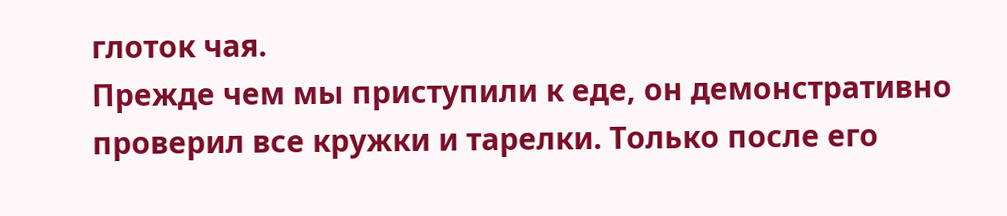глоток чая.
Прежде чем мы приступили к еде, он демонстративно проверил все кружки и тарелки. Только после его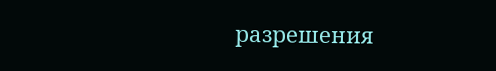разрешения